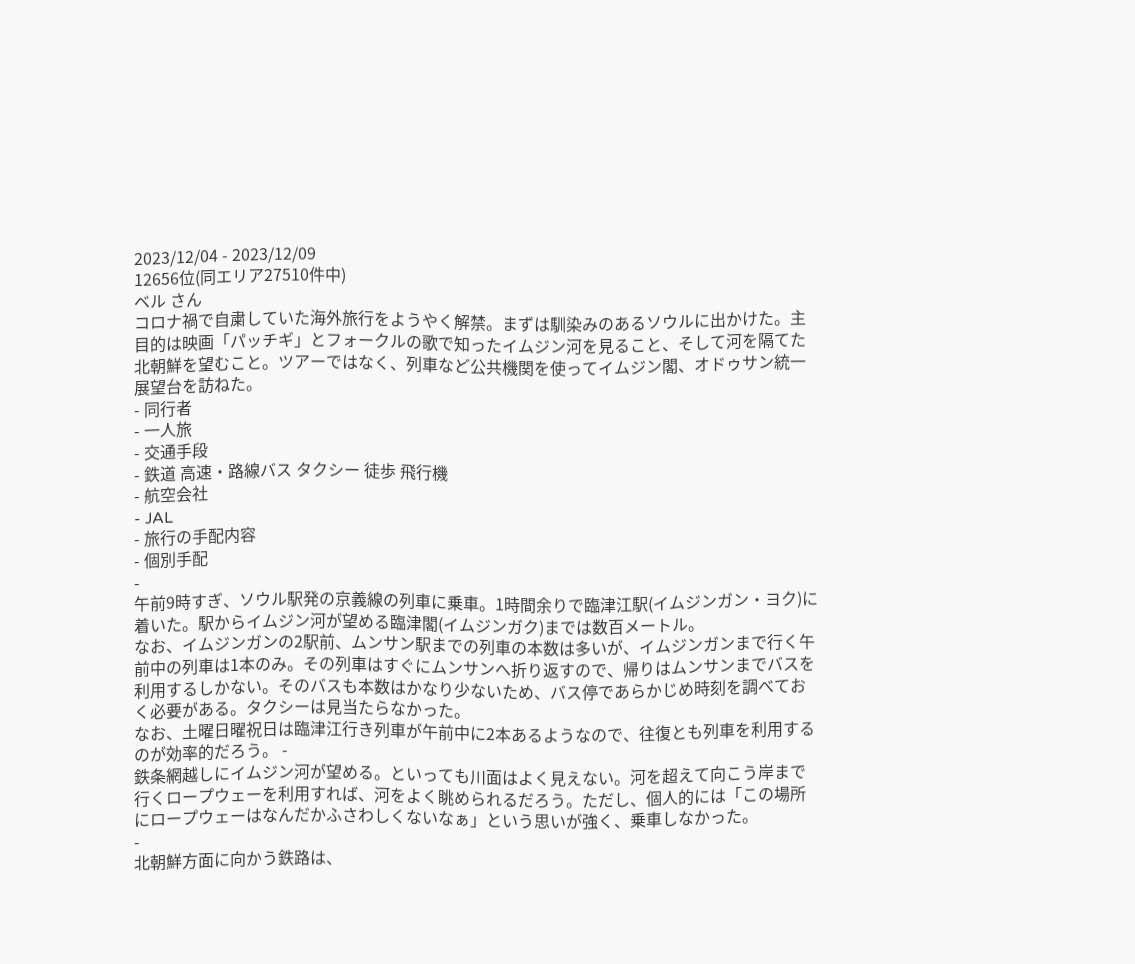2023/12/04 - 2023/12/09
12656位(同エリア27510件中)
ベル さん
コロナ禍で自粛していた海外旅行をようやく解禁。まずは馴染みのあるソウルに出かけた。主目的は映画「パッチギ」とフォークルの歌で知ったイムジン河を見ること、そして河を隔てた北朝鮮を望むこと。ツアーではなく、列車など公共機関を使ってイムジン閣、オドゥサン統一展望台を訪ねた。
- 同行者
- 一人旅
- 交通手段
- 鉄道 高速・路線バス タクシー 徒歩 飛行機
- 航空会社
- JAL
- 旅行の手配内容
- 個別手配
-
午前9時すぎ、ソウル駅発の京義線の列車に乗車。1時間余りで臨津江駅(イムジンガン・ヨク)に着いた。駅からイムジン河が望める臨津閣(イムジンガク)までは数百メートル。
なお、イムジンガンの2駅前、ムンサン駅までの列車の本数は多いが、イムジンガンまで行く午前中の列車は1本のみ。その列車はすぐにムンサンへ折り返すので、帰りはムンサンまでバスを利用するしかない。そのバスも本数はかなり少ないため、バス停であらかじめ時刻を調べておく必要がある。タクシーは見当たらなかった。
なお、土曜日曜祝日は臨津江行き列車が午前中に2本あるようなので、往復とも列車を利用するのが効率的だろう。 -
鉄条網越しにイムジン河が望める。といっても川面はよく見えない。河を超えて向こう岸まで行くロープウェーを利用すれば、河をよく眺められるだろう。ただし、個人的には「この場所にロープウェーはなんだかふさわしくないなぁ」という思いが強く、乗車しなかった。
-
北朝鮮方面に向かう鉄路は、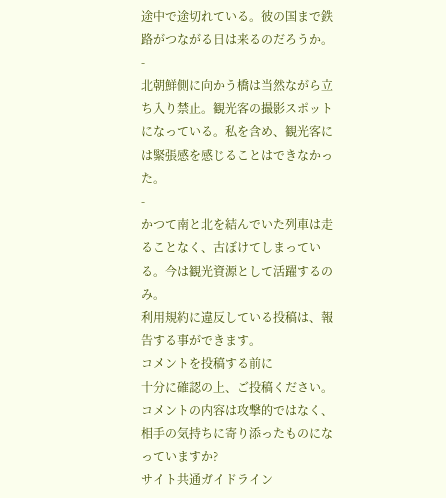途中で途切れている。彼の国まで鉄路がつながる日は来るのだろうか。
-
北朝鮮側に向かう橋は当然ながら立ち入り禁止。観光客の撮影スポットになっている。私を含め、観光客には緊張感を感じることはできなかった。
-
かつて南と北を結んでいた列車は走ることなく、古ぼけてしまっている。今は観光資源として活躍するのみ。
利用規約に違反している投稿は、報告する事ができます。
コメントを投稿する前に
十分に確認の上、ご投稿ください。 コメントの内容は攻撃的ではなく、相手の気持ちに寄り添ったものになっていますか?
サイト共通ガイドライン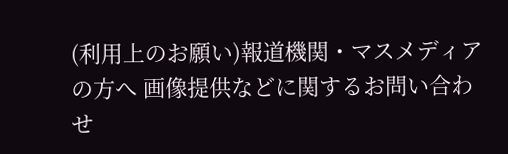(利用上のお願い)報道機関・マスメディアの方へ 画像提供などに関するお問い合わせ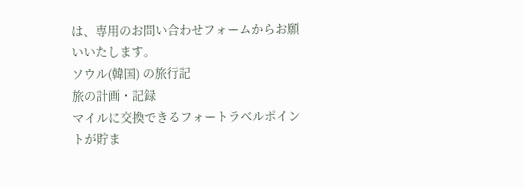は、専用のお問い合わせフォームからお願いいたします。
ソウル(韓国) の旅行記
旅の計画・記録
マイルに交換できるフォートラベルポイントが貯ま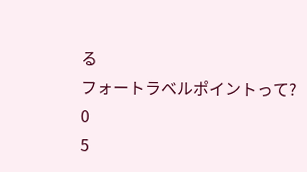る
フォートラベルポイントって?
0
5